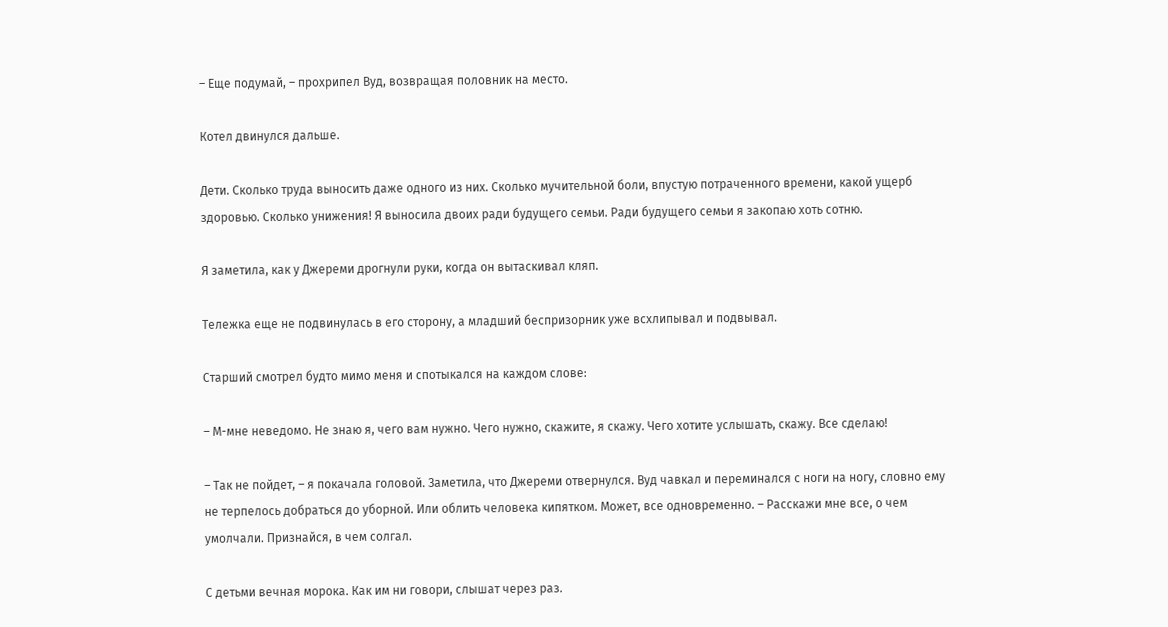– Еще подумай, – прохрипел Вуд, возвращая половник на место.

Котел двинулся дальше.

Дети. Сколько труда выносить даже одного из них. Сколько мучительной боли, впустую потраченного времени, какой ущерб здоровью. Сколько унижения! Я выносила двоих ради будущего семьи. Ради будущего семьи я закопаю хоть сотню.

Я заметила, как у Джереми дрогнули руки, когда он вытаскивал кляп.

Тележка еще не подвинулась в его сторону, а младший беспризорник уже всхлипывал и подвывал.

Старший смотрел будто мимо меня и спотыкался на каждом слове:

– М-мне неведомо. Не знаю я, чего вам нужно. Чего нужно, скажите, я скажу. Чего хотите услышать, скажу. Все сделаю!

– Так не пойдет, – я покачала головой. Заметила, что Джереми отвернулся. Вуд чавкал и переминался с ноги на ногу, словно ему не терпелось добраться до уборной. Или облить человека кипятком. Может, все одновременно. – Расскажи мне все, о чем умолчали. Признайся, в чем солгал.

С детьми вечная морока. Как им ни говори, слышат через раз.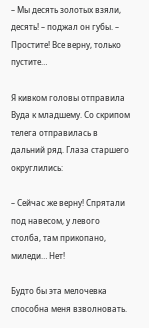– Мы десять золотых взяли, десять! – поджал он губы. – Простите! Все верну, только пустите…

Я кивком головы отправила Вуда к младшему. Со скрипом телега отправилась в дальний ряд. Глаза старшего округлились:

– Сейчас же верну! Спрятали под навесом, у левого столба, там прикопано, миледи… Нет!

Будто бы эта мелочевка способна меня взволновать.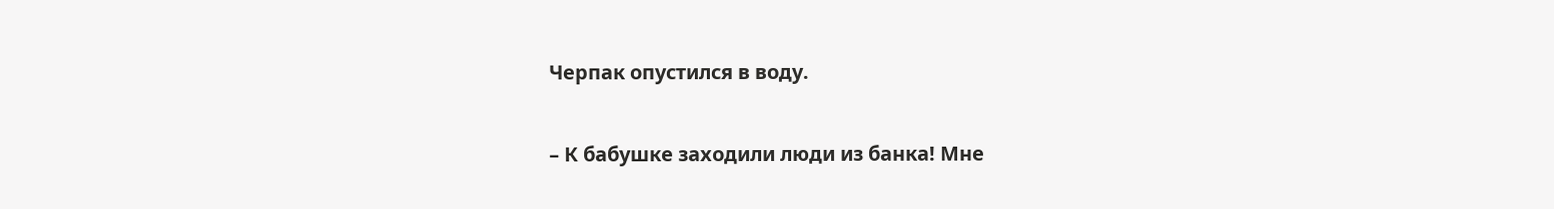Черпак опустился в воду.

– К бабушке заходили люди из банка! Мне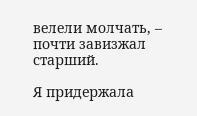велели молчать, – почти завизжал старший.

Я придержала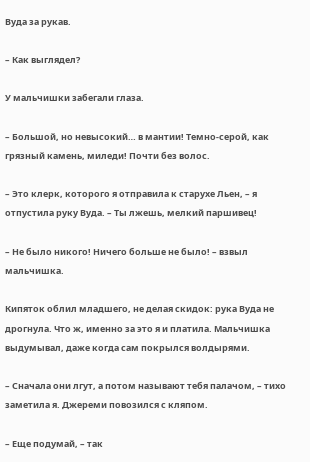Вуда за рукав.

– Как выглядел?

У мальчишки забегали глаза.

– Большой, но невысокий… в мантии! Темно-серой, как грязный камень, миледи! Почти без волос.

– Это клерк, которого я отправила к старухе Льен, – я отпустила руку Вуда. – Ты лжешь, мелкий паршивец!

– Не было никого! Ничего больше не было! – взвыл мальчишка.

Кипяток облил младшего, не делая скидок: рука Вуда не дрогнула. Что ж, именно за это я и платила. Мальчишка выдумывал, даже когда сам покрылся волдырями.

– Сначала они лгут, а потом называют тебя палачом, – тихо заметила я. Джереми повозился с кляпом.

– Еще подумай, – так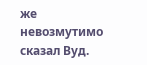же невозмутимо сказал Вуд.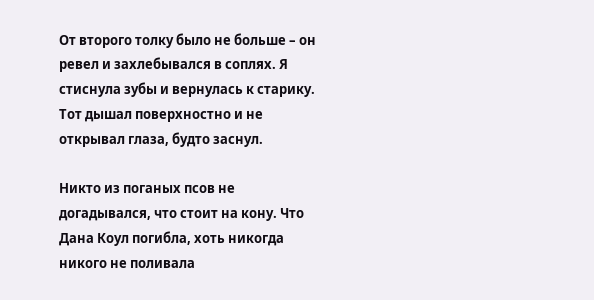От второго толку было не больше – он ревел и захлебывался в соплях. Я стиснула зубы и вернулась к старику. Тот дышал поверхностно и не открывал глаза, будто заснул.

Никто из поганых псов не догадывался, что стоит на кону. Что Дана Коул погибла, хоть никогда никого не поливала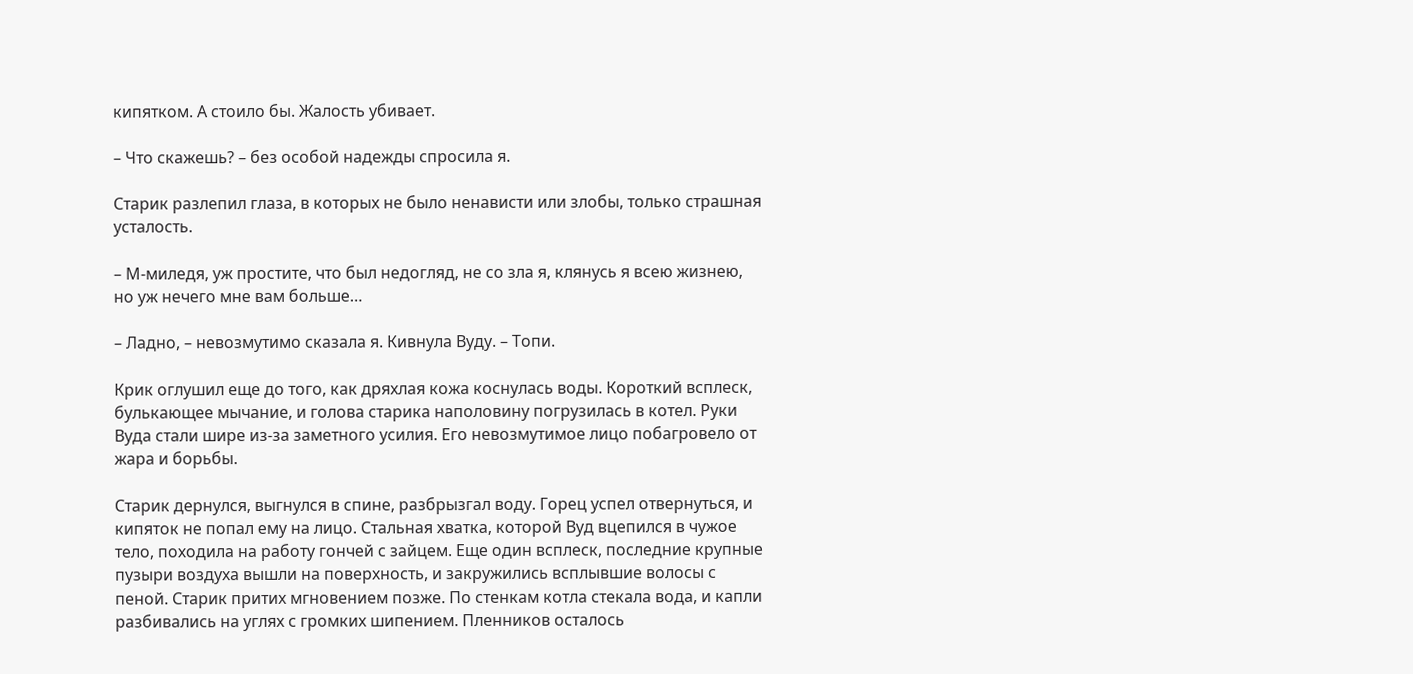кипятком. А стоило бы. Жалость убивает.

– Что скажешь? – без особой надежды спросила я.

Старик разлепил глаза, в которых не было ненависти или злобы, только страшная усталость.

– М-миледя, уж простите, что был недогляд, не со зла я, клянусь я всею жизнею, но уж нечего мне вам больше…

– Ладно, – невозмутимо сказала я. Кивнула Вуду. – Топи.

Крик оглушил еще до того, как дряхлая кожа коснулась воды. Короткий всплеск, булькающее мычание, и голова старика наполовину погрузилась в котел. Руки Вуда стали шире из-за заметного усилия. Его невозмутимое лицо побагровело от жара и борьбы.

Старик дернулся, выгнулся в спине, разбрызгал воду. Горец успел отвернуться, и кипяток не попал ему на лицо. Стальная хватка, которой Вуд вцепился в чужое тело, походила на работу гончей с зайцем. Еще один всплеск, последние крупные пузыри воздуха вышли на поверхность, и закружились всплывшие волосы с пеной. Старик притих мгновением позже. По стенкам котла стекала вода, и капли разбивались на углях с громких шипением. Пленников осталось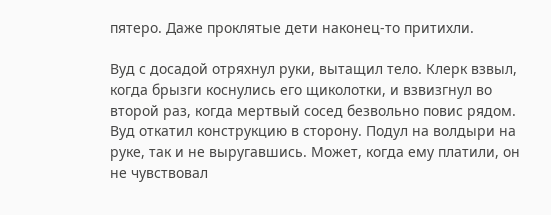пятеро. Даже проклятые дети наконец-то притихли.

Вуд с досадой отряхнул руки, вытащил тело. Клерк взвыл, когда брызги коснулись его щиколотки, и взвизгнул во второй раз, когда мертвый сосед безвольно повис рядом. Вуд откатил конструкцию в сторону. Подул на волдыри на руке, так и не выругавшись. Может, когда ему платили, он не чувствовал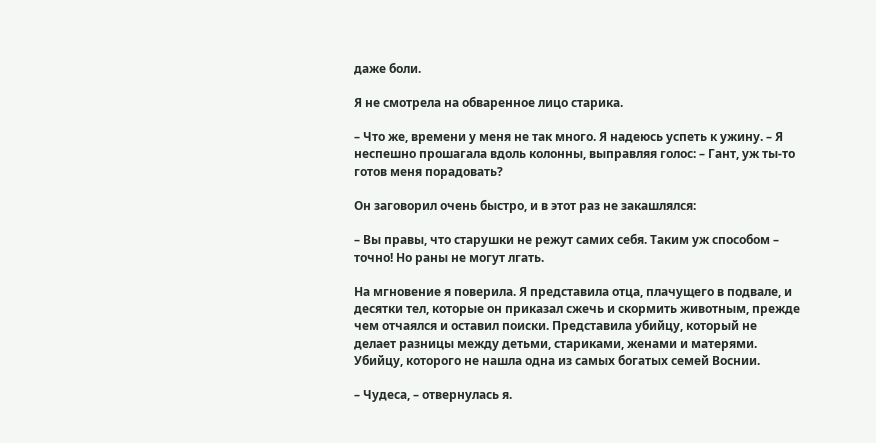даже боли.

Я не смотрела на обваренное лицо старика.

– Что же, времени у меня не так много. Я надеюсь успеть к ужину. – Я неспешно прошагала вдоль колонны, выправляя голос: – Гант, уж ты-то готов меня порадовать?

Он заговорил очень быстро, и в этот раз не закашлялся:

– Вы правы, что старушки не режут самих себя. Таким уж способом – точно! Но раны не могут лгать.

На мгновение я поверила. Я представила отца, плачущего в подвале, и десятки тел, которые он приказал сжечь и скормить животным, прежде чем отчаялся и оставил поиски. Представила убийцу, который не делает разницы между детьми, стариками, женами и матерями. Убийцу, которого не нашла одна из самых богатых семей Воснии.

– Чудеса, – отвернулась я.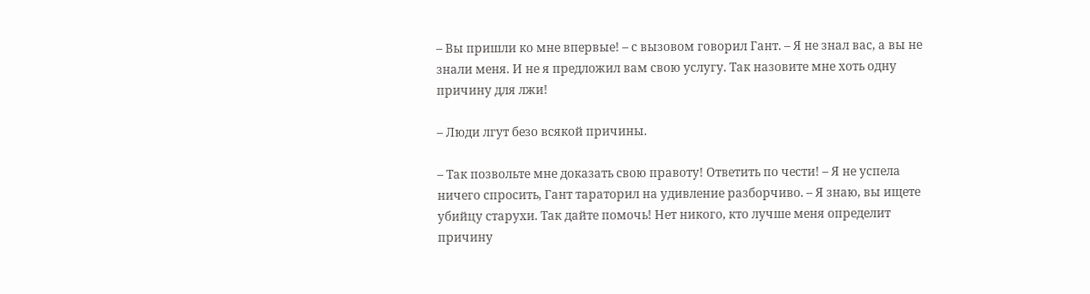– Вы пришли ко мне впервые! – с вызовом говорил Гант. – Я не знал вас, а вы не знали меня. И не я предложил вам свою услугу. Так назовите мне хоть одну причину для лжи!

– Люди лгут безо всякой причины.

– Так позвольте мне доказать свою правоту! Ответить по чести! – Я не успела ничего спросить, Гант тараторил на удивление разборчиво. – Я знаю, вы ищете убийцу старухи. Так дайте помочь! Нет никого, кто лучше меня определит причину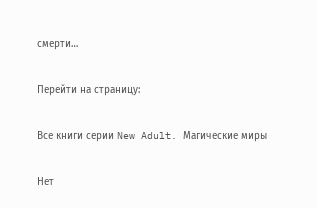смерти…

Перейти на страницу:

Все книги серии New Adult. Магические миры

Нет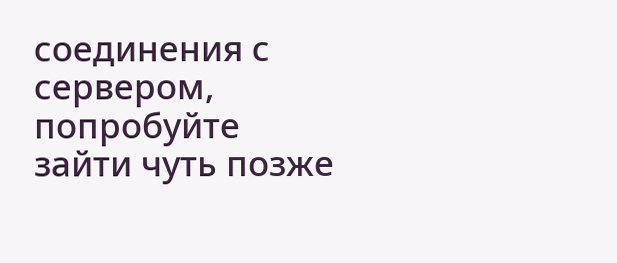соединения с сервером, попробуйте зайти чуть позже